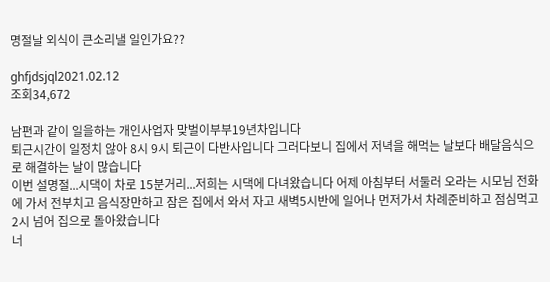명절날 외식이 큰소리낼 일인가요??

ghfjdsjql2021.02.12
조회34,672

남편과 같이 일을하는 개인사업자 맞벌이부부19년차입니다
퇴근시간이 일정치 않아 8시 9시 퇴근이 다반사입니다 그러다보니 집에서 저녁을 해먹는 날보다 배달음식으로 해결하는 날이 많습니다
이번 설명절...시댁이 차로 15분거리...저희는 시댁에 다녀왔습니다 어제 아침부터 서둘러 오라는 시모님 전화에 가서 전부치고 음식장만하고 잠은 집에서 와서 자고 새벽5시반에 일어나 먼저가서 차례준비하고 점심먹고 2시 넘어 집으로 돌아왔습니다
너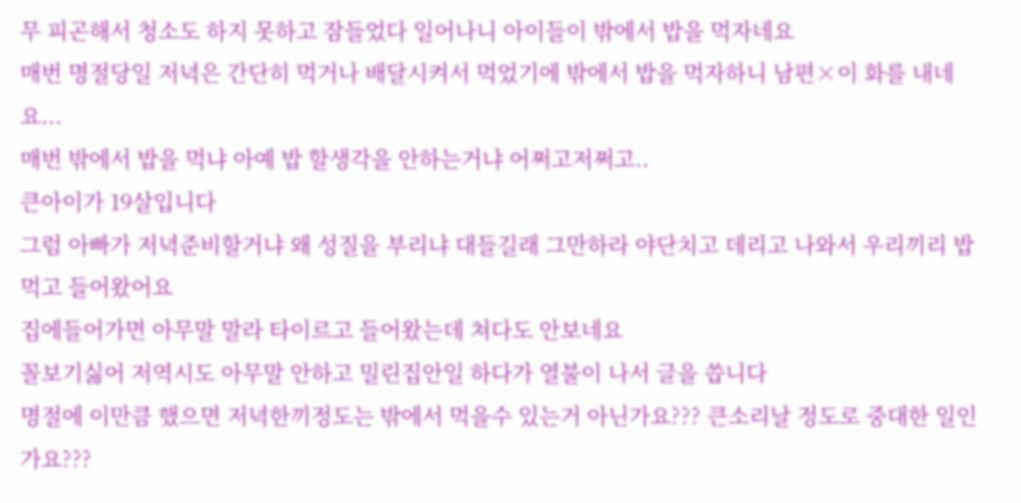무 피곤해서 청소도 하지 못하고 잠들었다 일어나니 아이들이 밖에서 밥을 먹자네요
매번 명절당일 저녁은 간단히 먹거나 배달시켜서 먹었기에 밖에서 밥을 먹자하니 남편×이 화를 내네요...
매번 밖에서 밥을 먹냐 아예 밥 할생각을 안하는거냐 어쩌고저쩌고..
큰아이가 19살입니다
그럼 아빠가 저녁준비할거냐 왜 성질을 부리냐 대들길래 그만하라 야단치고 데리고 나와서 우리끼리 밥 먹고 들어왔어요
집에들어가면 아무말 말라 타이르고 들어왔는데 쳐다도 안보네요
꼴보기싫어 저역시도 아무말 안하고 밀린집안일 하다가 열불이 나서 글을 씁니다
명절에 이만큼 했으면 저녁한끼정도는 밖에서 먹을수 있는거 아닌가요??? 큰소리날 정도로 중대한 일인가요???